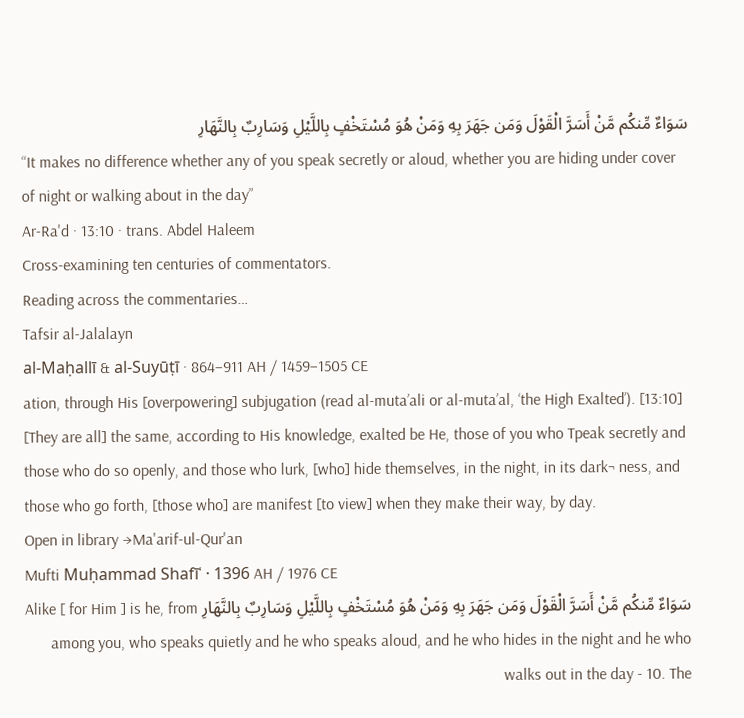سَوَاءٌ مِّنكُم مَّنْ أَسَرَّ الْقَوْلَ وَمَن جَهَرَ بِهِ وَمَنْ هُوَ مُسْتَخْفٍ بِاللَّيْلِ وَسَارِبٌ بِالنَّهَارِ
“It makes no difference whether any of you speak secretly or aloud, whether you are hiding under cover of night or walking about in the day”
Ar-Ra'd · 13:10 · trans. Abdel Haleem
Cross-examining ten centuries of commentators.
Reading across the commentaries…
Tafsir al-Jalalayn
al-Maḥallī & al-Suyūṭī · 864–911 AH / 1459–1505 CE
ation, through His [overpowering] subjugation (read al-muta’ali or al-muta’al, ‘the High Exalted’). [13:10] [They are all] the same, according to His knowledge, exalted be He, those of you who Tpeak secretly and those who do so openly, and those who lurk, [who] hide themselves, in the night, in its dark¬ ness, and those who go forth, [those who] are manifest [to view] when they make their way, by day.
Open in library →Ma'arif-ul-Qur'an
Mufti Muḥammad Shafīʿ · 1396 AH / 1976 CE
سَوَاءٌ مِّنكُم مَّنْ أَسَرَّ الْقَوْلَ وَمَن جَهَرَ بِهِ وَمَنْ هُوَ مُسْتَخْفٍ بِاللَّيْلِ وَسَارِبٌ بِالنَّهَارِ Alike [ for Him ] is he, from among you, who speaks quietly and he who speaks aloud, and he who hides in the night and he who walks out in the day - 10. The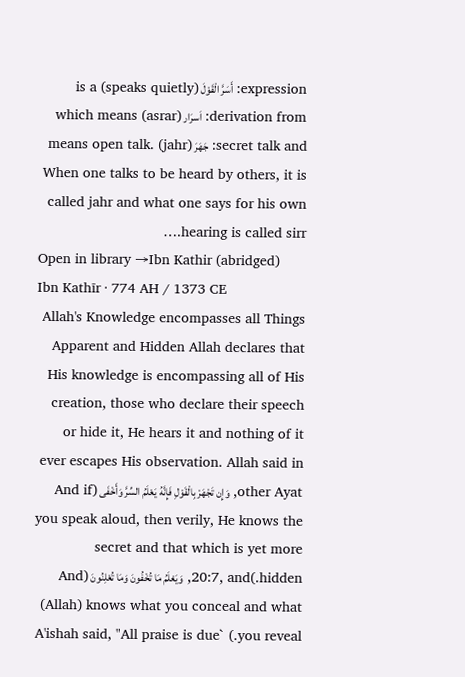expression: أَسَرَّ الْقَوْلَ (speaks quietly) is a derivation from: اَسرَار (asrar) which means secret talk and: جَهَرَ (jahr) means open talk. When one talks to be heard by others, it is called jahr and what one says for his own hearing is called sirr.…
Open in library →Ibn Kathir (abridged)
Ibn Kathīr · 774 AH / 1373 CE
Allah's Knowledge encompasses all Things Apparent and Hidden Allah declares that His knowledge is encompassing all of His creation, those who declare their speech or hide it, He hears it and nothing of it ever escapes His observation. Allah said in other Ayat, وَإِن تَجْهَرْ بِالْقَوْلِ فَإِنَّهُ يَعْلَمُ السِّرَّ وَأَخْفَى (And if you speak aloud, then verily, He knows the secret and that which is yet more hidden.)20:7, and, وَيَعْلَمُ مَا تُخْفُونَ وَمَا تُعْلِنُونَ (And (Allah) knows what you conceal and what you reveal.) `A'ishah said, "All praise is due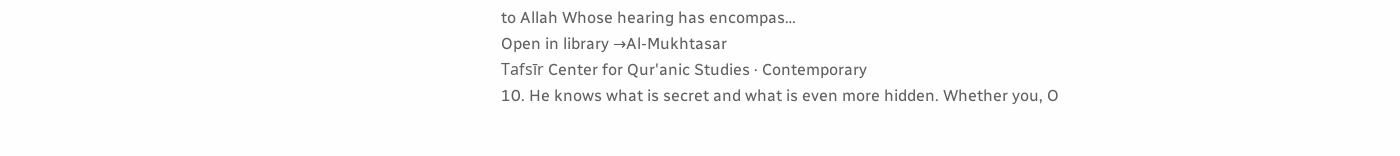to Allah Whose hearing has encompas…
Open in library →Al-Mukhtasar
Tafsīr Center for Qur'anic Studies · Contemporary
10. He knows what is secret and what is even more hidden. Whether you, O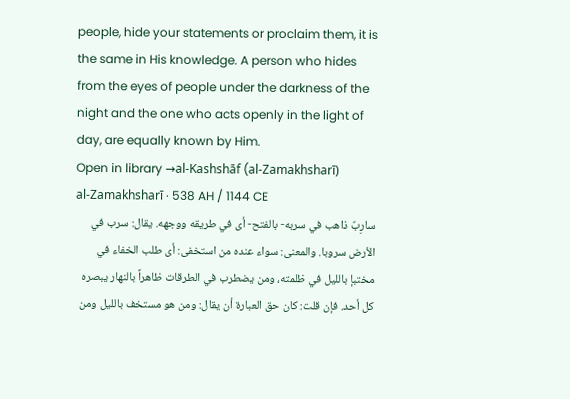people, hide your statements or proclaim them, it is the same in His knowledge. A person who hides from the eyes of people under the darkness of the night and the one who acts openly in the light of day, are equally known by Him.
Open in library →al-Kashshāf (al-Zamakhsharī)
al-Zamakhsharī · 538 AH / 1144 CE
سارِبٌ ذاهب في سربه- بالفتح- أى في طريقه ووجهه. يقال: سرب في الأرض سروبا. والمعنى: سواء عنده من استخفى: أى طلب الخفاء في مختبإ بالليل في ظلمته، ومن يضطرب في الطرقات ظاهراً بالنهار يبصره كل أحد. فإن قلت: كان حق العبارة أن يقال: ومن هو مستخف بالليل ومن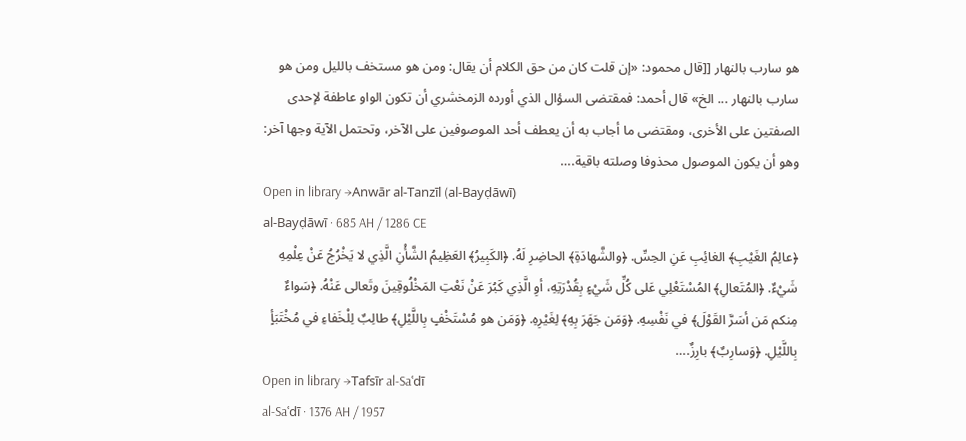هو سارب بالنهار [[قال محمود: «إن قلت كان من حق الكلام أن يقال: ومن هو مستخف بالليل ومن هو سارب بالنهار ... الخ» قال أحمد: فمقتضى السؤال الذي أورده الزمخشري أن تكون الواو عاطفة لإحدى الصفتين على الأخرى، ومقتضى ما أجاب به أن يعطف أحد الموصوفين على الآخر، وتحتمل الآية وجها آخر: وهو أن يكون الموصول محذوفا وصلته باقية.…
Open in library →Anwār al-Tanzīl (al-Bayḍāwī)
al-Bayḍāwī · 685 AH / 1286 CE
﴿عالِمُ الغَيْبِ﴾ الغائِبِ عَنِ الحِسِّ. ﴿والشَّهادَةِ﴾ الحاضِرِ لَهُ. ﴿الكَبِيرُ﴾ العَظِيمُ الشَّأْنِ الَّذِي لا يَخْرُجُ عَنْ عِلْمِهِ شَيْءٌ. ﴿المُتَعالِ﴾ المُسْتَعْلِي عَلى كُلِّ شَيْءٍ بِقُدْرَتِهِ، أوِ الَّذِي كَبُرَ عَنْ نَعْتِ المَخْلُوقِينَ وتَعالى عَنْهُ. ﴿سَواءٌ مِنكم مَن أسَرَّ القَوْلَ﴾ في نَفْسِهِ. ﴿وَمَن جَهَرَ بِهِ﴾ لِغَيْرِهِ. ﴿وَمَن هو مُسْتَخْفٍ بِاللَّيْلِ﴾ طالِبٌ لِلْخَفاءِ في مُخْتَبَأٍ بِاللَّيْلِ. ﴿وَسارِبٌ﴾ بارِزٌ.…
Open in library →Tafsīr al-Saʿdī
al-Saʿdī · 1376 AH / 1957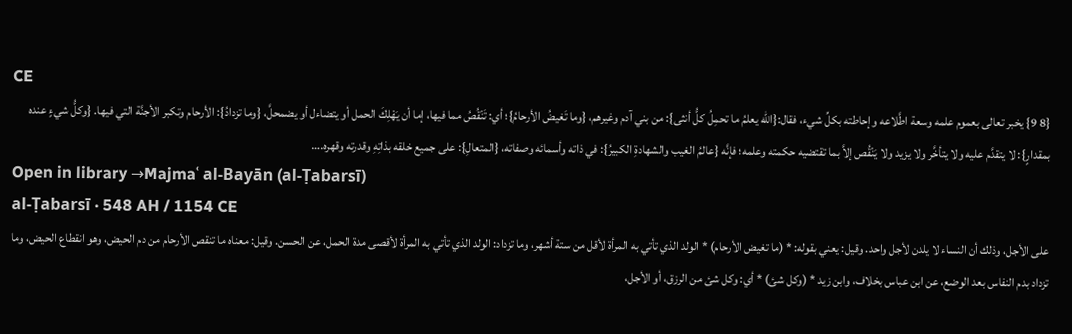CE
{8 9} يخبر تعالى بعموم علمه وسعة اطَّلاعه وإحاطته بكلِّ شيء، فقال:{الله يعلمُ ما تحمِلُ كلُّ أنثى}: من بني آدم وغيرهم، {وما تَغيضُ الأرحامُ}؛ أي: تَنْقُصُ مما فيها، إما أن يَهْلِكَ الحمل أو يتضاءل أو يضمحلَّ، {وما تزدادُ}: الأرحام وتكبر الأجنَّة التي فيها. {وكلُّ شيءٍ عنده بمقدارٍ}: لا يتقدَّم عليه ولا يتأخَّر ولا يزيد ولا يَنْقُص إلاَّ بما تقتضيه حكمته وعلمه؛ فإنَّه {عالمُ الغيب والشهادةِ الكبيرُ}: في ذاته وأسمائه وصفاته، {المتعالِ}: على جميع خلقه بذاتِهِ وقدرته وقهره.…
Open in library →Majmaʿ al-Bayān (al-Ṭabarsī)
al-Ṭabarsī · 548 AH / 1154 CE
على الأجل، وذلك أن النساء لا يلدن لأجل واحد. وقيل: يعني بقوله: * (ما تغيض الأرحام) * الولد الذي تأتي به المرأة لأقل من ستة أشهر، وما تزداد: الولد الذي تأتي به المرأة لأقصى مدة الحمل، عن الحسن. وقيل: معناه ما تنقص الأرحام من دم الحيض، وهو انقطاع الحيض، وما تزداد بدم النفاس بعد الوضع، عن ابن عباس بخلاف، وابن زيد * (وكل شئ) * أي: وكل شئ من الرزق، أو الأجل،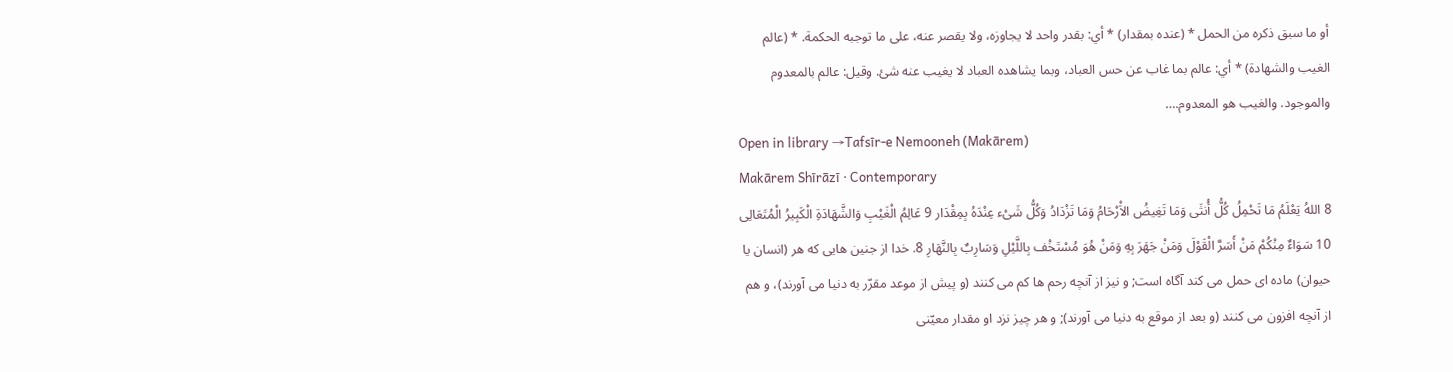أو ما سبق ذكره من الحمل * (عنده بمقدار) * أي: بقدر واحد لا يجاوزه، ولا يقصر عنه، على ما توجبه الحكمة. * (عالم الغيب والشهادة) * أي: عالم بما غاب عن حس العباد، وبما يشاهده العباد لا يغيب عنه شئ. وقيل: عالم بالمعدوم والموجود. والغيب هو المعدوم.…
Open in library →Tafsīr-e Nemooneh (Makārem)
Makārem Shīrāzī · Contemporary
8 اللهُ یَعْلَمُ مَا تَحْمِلُ کُلُّ أُنثَى وَمَا تَغِیضُ الاَْرْحَامُ وَمَا تَزْدَادُ وَکُلُّ شَیْء عِنْدَهُ بِمِقْدَار 9 عَالِمُ الْغَیْبِ وَالشَّهَادَةِ الْکَبِیرُ الْمُتَعَالِی 10 سَوَاءٌ مِنْکُمْ مَنْ أَسَرَّ الْقَوْلَ وَمَنْ جَهَرَ بِهِ وَمَنْ هُوَ مُسْتَخْف بِاللَّیْلِ وَسَارِبٌ بِالنَّهَارِ 8. خدا از جنین هایى که هر (انسان یا حیوان) ماده اى حمل مى کند آگاه است; و نیز از آنچه رحم ها کم مى کنند (و پیش از موعد مقرّر به دنیا مى آورند)، و هم از آنچه افزون مى کنند (و بعد از موقع به دنیا مى آورند); و هر چیز نزد او مقدار معیّنى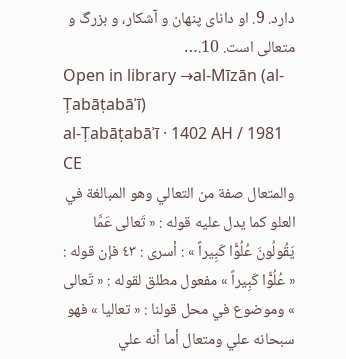دارد. 9. او داناى پنهان و آشکار، و بزرگ و متعالى است. 10.…
Open in library →al-Mīzān (al-Ṭabāṭabāʾī)
al-Ṭabāṭabāʾī · 1402 AH / 1981 CE
والمتعال صفة من التعالي وهو المبالغة في العلو كما يدل عليه قوله : « تَعالى عَمَّا يَقُولُونَ عُلُوًّا كَبِيراً » : أسرى : ٤٣ فإن قوله : « عُلُوًّا كَبِيراً » مفعول مطلق لقوله : « تَعالى » وموضوع في محل قولنا : « تعاليا » فهو سبحانه علي ومتعال أما أنه علي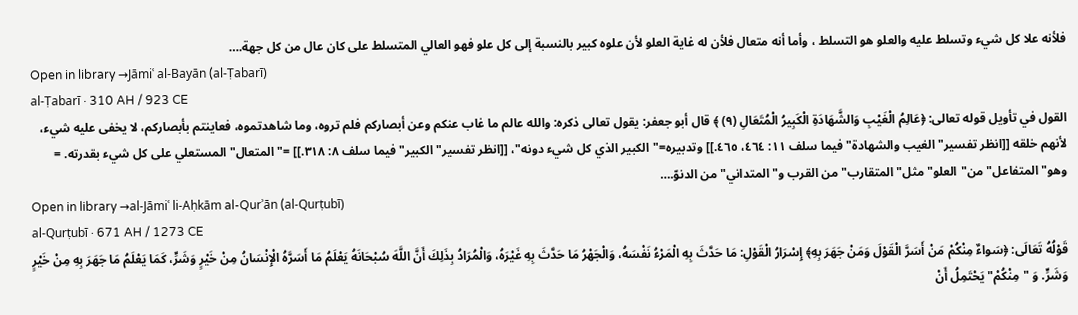فلأنه علا كل شيء وتسلط عليه والعلو هو التسلط ، وأما أنه متعال فلأن له غاية العلو لأن علوه كبير بالنسبة إلى كل علو فهو العالي المتسلط على كان عال من كل جهة.…
Open in library →Jāmiʿ al-Bayān (al-Ṭabarī)
al-Ṭabarī · 310 AH / 923 CE
القول في تأويل قوله تعالى: ﴿عَالِمُ الْغَيْبِ وَالشَّهَادَةِ الْكَبِيرُ الْمُتَعَالِ (٩) ﴾ قال أبو جعفر: يقول تعالى ذكره: والله عالم ما غاب عنكم وعن أبصاركم فلم تروه، وما شاهدتموه، فعاينتم بأبصاركم، لا يخفى عليه شيء، لأنهم خلقه [[انظر تفسير" الغيب والشهادة" فيما سلف ١١: ٤٦٤، ٤٦٥.]] وتدبيره="الكبير الذي كل شيء دونه"، [[انظر تفسير" الكبير" فيما سلف ٨: ٣١٨.]] ="المتعال" المستعلي على كل شيء بقدرته. = وهو"المتفاعل" من"العلو" مثل"المتقارب" من القرب و"المتداني" من الدنوّ.…
Open in library →al-Jāmiʿ li-Aḥkām al-Qurʾān (al-Qurṭubī)
al-Qurṭubī · 671 AH / 1273 CE
قَوْلُهُ تَعَالَى: ﴿سَواءٌ مِنْكُمْ مَنْ أَسَرَّ الْقَوْلَ وَمَنْ جَهَرَ بِهِ﴾ إِسْرَارُ الْقَوْلِ: مَا حَدَّثَ بِهِ الْمَرْءُ نَفْسَهُ، وَالْجَهْرُ مَا حَدَّثَ بِهِ غَيْرَهُ، وَالْمُرَادُ بِذَلِكَ أَنَّ اللَّهَ سُبْحَانَهُ يَعْلَمُ مَا أَسَرَّهُ الْإِنْسَانُ مِنْ خَيْرٍ وَشَرٍّ، كَمَا يَعْلَمُ مَا جَهَرَ بِهِ مِنْ خَيْرٍ وَشَرٍّ. وَ "مِنْكُمْ" يَحْتَمِلُ أَنْ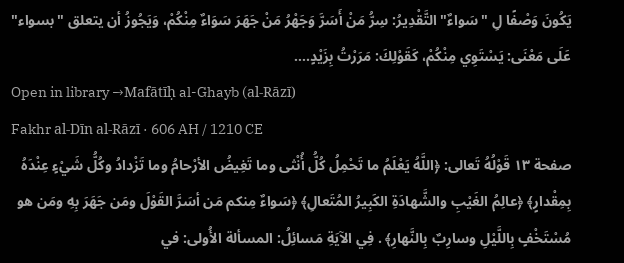يَكُونَ وَصْفًا لِ "سَواءٌ" التَّقْدِيرُ: سِرُّ مَنْ أَسَرَّ وَجَهْرُ مَنْ جَهَرَ سَوَاءٌ مِنْكُمْ، وَيَجُوزُ أن يتعلق "بسواء" عَلَى مَعْنَى: يَسْتَوِي مِنْكُمْ، كَقَوْلِكَ: مَرَرْتُ بِزَيْدٍ.…
Open in library →Mafātīḥ al-Ghayb (al-Rāzī)
Fakhr al-Dīn al-Rāzī · 606 AH / 1210 CE
صفحة ١٣ قَوْلُهُ تَعالى: ﴿اللَّهُ يَعْلَمُ ما تَحْمِلُ كُلُّ أُنْثى وما تَغِيضُ الأرْحامُ وما تَزْدادُ وكُلُّ شَيْءٍ عِنْدَهُ بِمِقْدارٍ﴾ ﴿عالِمُ الغَيْبِ والشَّهادَةِ الكَبِيرُ المُتَعالِ﴾ ﴿سَواءٌ مِنكم مَن أسَرَّ القَوْلَ ومَن جَهَرَ بِهِ ومَن هو مُسْتَخْفٍ بِاللَّيْلِ وسارِبٌ بِالنَّهارِ﴾ . فِي الآيَةِ مَسائِلُ: المسألة الأُولى: في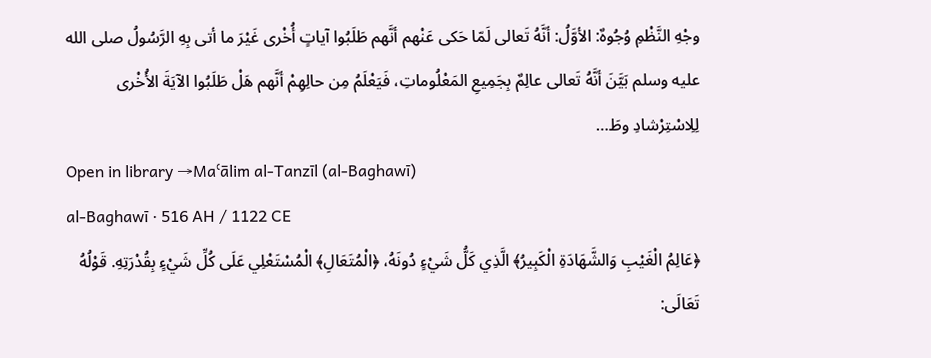وجْهِ النَّظْمِ وُجُوهٌ: الأوَّلُ: أنَّهُ تَعالى لَمّا حَكى عَنْهم أنَّهم طَلَبُوا آياتٍ أُخْرى غَيْرَ ما أتى بِهِ الرَّسُولُ صلى الله عليه وسلم بَيَّنَ أنَّهُ تَعالى عالِمٌ بِجَمِيعِ المَعْلُوماتِ، فَيَعْلَمُ مِن حالِهِمْ أنَّهم هَلْ طَلَبُوا الآيَةَ الأُخْرى لِلِاسْتِرْشادِ وطَ…
Open in library →Maʿālim al-Tanzīl (al-Baghawī)
al-Baghawī · 516 AH / 1122 CE
﴿عَالِمُ الْغَيْبِ وَالشَّهَادَةِ الْكَبِيرُ﴾ الَّذِي كَلُّ شَيْءٍ دُونَهُ، ﴿الْمُتَعَالِ﴾ الْمُسْتَعْلِي عَلَى كُلِّ شَيْءٍ بِقُدْرَتِهِ. قَوْلُهُ تَعَالَى: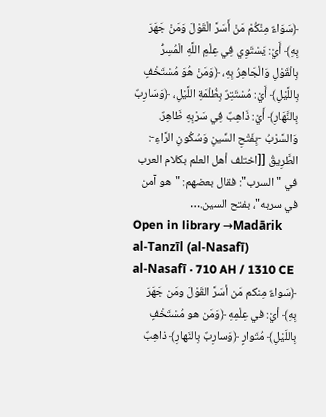﴿سَوَاءٌ مِنْكُمْ مَنْ أَسَرَّ الْقَوْلَ وَمَنْ جَهَرَ بِهِ﴾ أَيْ: يَسْتَوِي فِي عِلْمِ اللَّهِ الْمُسِرُّ بِالْقَوْلِ وَالْجَاهِرُ بِهِ، ﴿وَمَنْ هُوَ مُسْتَخْفٍ بِاللَّيْلِ﴾ أَيْ: مُسْتَتِرٌ بِظُلْمَةِ اللَّيْلِ، ﴿وَسَارِبٌ بِالنَّهَارِ﴾ أَيْ: ذَاهِبٌ فِي سَرْبِهِ ظَاهِرٌ. وَالسَّرْبُ -بِفَتْحِ السِّينِ وَسُكُونِ الرَّاءِ-: الطَّرِيقُ [[اختلف أهل العلم بكلام العرب في "السرب": فقال بعضهم: "هو آمن في سربه"، بفتح السين.…
Open in library →Madārik al-Tanzīl (al-Nasafī)
al-Nasafī · 710 AH / 1310 CE
﴿سَواءٌ مِنكم مَن أسَرَّ القَوْلَ ومَن جَهَرَ بِهِ﴾ أيْ: في عِلْمِهِ ﴿وَمَن هو مُسْتَخْفٍ بِاللَيْلِ﴾ مُتَوارٍ ﴿وَسارِبٌ بِالنَهارِ﴾ ذاهِبٌ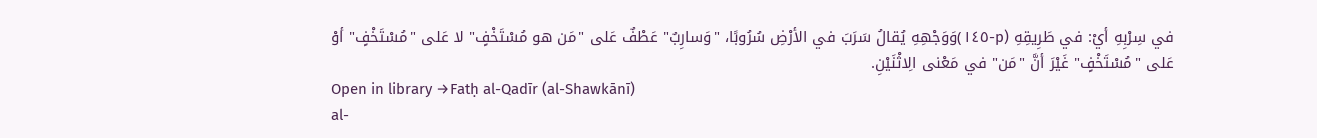في سِرْبِهِ أيْ: في طَرِيقِهِ (p-١٤٥)وَوَجْهِهِ يُقالُ سَرَبَ في الأرْضِ سُرُوبًا، "وَسارِبٌ" عَطْفٌ عَلى "مَن هو مُسْتَخْفٍ" لا عَلى "مُسْتَخْفٍ" أوْ عَلى "مُسْتَخْفٍ" غَيْرَ أنَّ "مَن" في مَعْنى الِاثْنَيْنِ.
Open in library →Fatḥ al-Qadīr (al-Shawkānī)
al-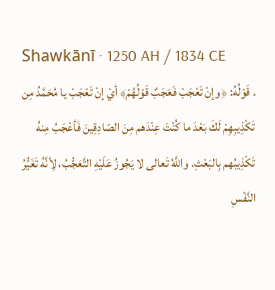Shawkānī · 1250 AH / 1834 CE
. قَوْلُهُ: ﴿وإنْ تَعْجَبْ فَعَجَبٌ قَوْلُهُمْ﴾ أيْ إنْ تَعْجَبْ يا مُحَمَّدُ مِن تَكْذِيبِهِمْ لَكَ بَعْدَ ما كُنْتَ عِنْدَهم مِنَ الصّادِقِينَ فَأعْجَبُ مِنهُ تَكْذِيبُهم بِالبَعْثِ. واللَّهُ تَعالى لا يَجُوزُ عَلَيْهِ التَّعَجُّبُ، لِأنَّهُ تَغَيُّرُ النَّفْسِ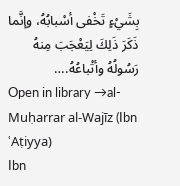بِشَيْءٍ تَخْفى أسْبابُهُ، وإنَّما ذَكَرَ ذَلِكَ لِيَعْجَبَ مِنهُ رَسُولُهُ وأتْباعُهُ.…
Open in library →al-Muḥarrar al-Wajīz (Ibn ʿAṭiyya)
Ibn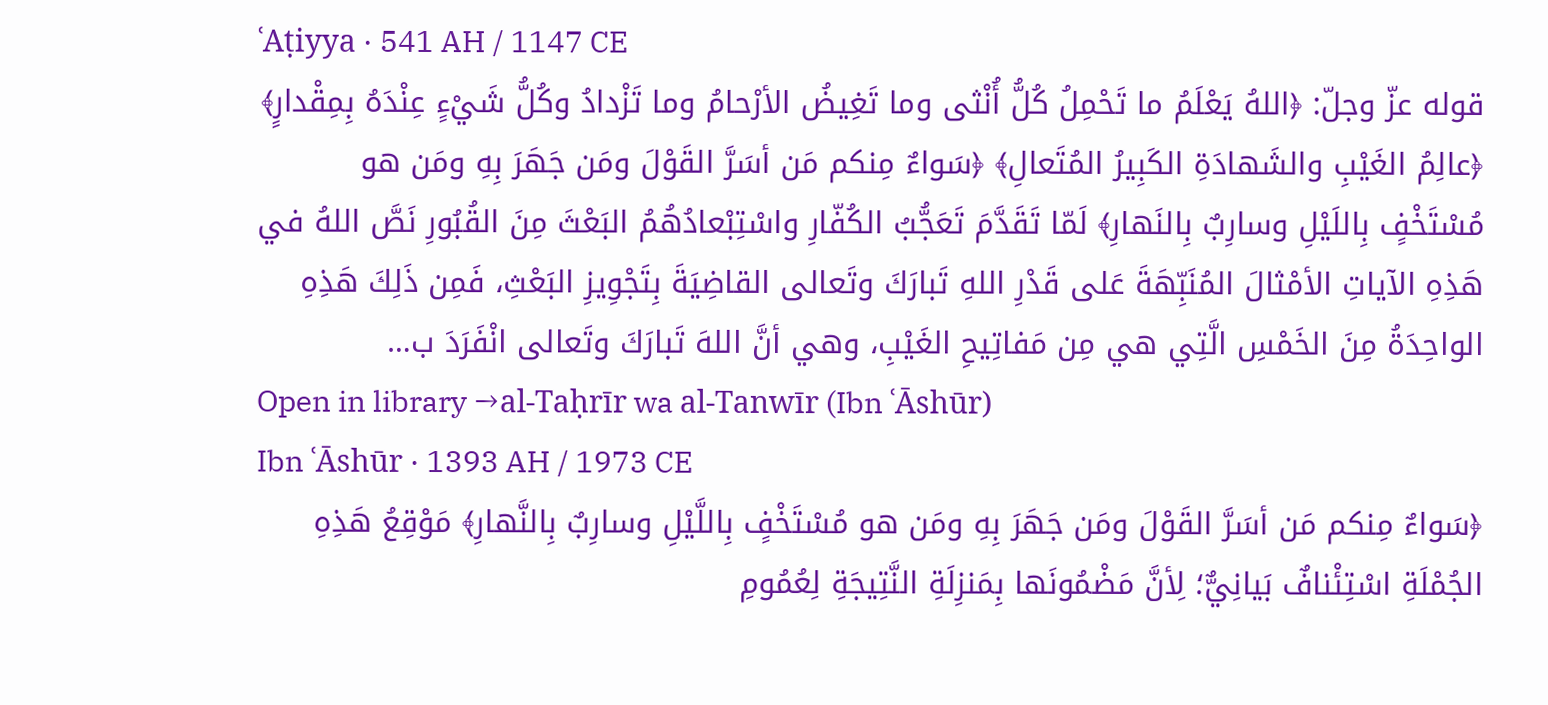ʿAṭiyya · 541 AH / 1147 CE
قوله عزّ وجلّ: ﴿اللهُ يَعْلَمُ ما تَحْمِلُ كُلُّ أُنْثى وما تَغِيضُ الأرْحامُ وما تَزْدادُ وكُلُّ شَيْءٍ عِنْدَهُ بِمِقْدارٍ﴾ ﴿عالِمُ الغَيْبِ والشَهادَةِ الكَبِيرُ المُتَعالِ﴾ ﴿سَواءٌ مِنكم مَن أسَرَّ القَوْلَ ومَن جَهَرَ بِهِ ومَن هو مُسْتَخْفٍ بِاللَيْلِ وسارِبٌ بِالنَهارِ﴾ لَمّا تَقَدَّمَ تَعَجُّبُ الكُفّارِ واسْتِبْعادُهُمُ البَعْثَ مِنَ القُبُورِ نَصَّ اللهُ في هَذِهِ الآياتِ الأمْثالَ المُنَبِّهَةَ عَلى قَدْرِ اللهِ تَبارَكَ وتَعالى القاضِيَةَ بِتَجْوِيزِ البَعْثِ، فَمِن ذَلِكَ هَذِهِ الواحِدَةُ مِنَ الخَمْسِ الَّتِي هي مِن مَفاتِيحِ الغَيْبِ، وهي أنَّ اللهَ تَبارَكَ وتَعالى انْفَرَدَ ب…
Open in library →al-Taḥrīr wa al-Tanwīr (Ibn ʿĀshūr)
Ibn ʿĀshūr · 1393 AH / 1973 CE
﴿سَواءٌ مِنكم مَن أسَرَّ القَوْلَ ومَن جَهَرَ بِهِ ومَن هو مُسْتَخْفٍ بِاللَّيْلِ وسارِبٌ بِالنَّهارِ﴾ مَوْقِعُ هَذِهِ الجُمْلَةِ اسْتِئْنافٌ بَيانِيٌّ؛ لِأنَّ مَضْمُونَها بِمَنزِلَةِ النَّتِيجَةِ لِعُمُومِ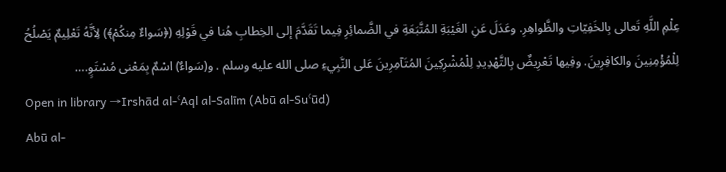عِلْمِ اللَّهِ تَعالى بِالخَفِيّاتِ والظَّواهِرِ. وعَدَلَ عَنِ الغَيْبَةِ المُتَّبَعَةِ في الضَّمائِرِ فِيما تَقَدَّمَ إلى الخِطابِ هُنا في قَوْلِهِ (﴿سَواءٌ مِنكُمْ﴾) لِأنَّهُ تَعْلِيمٌ يَصْلُحُ لِلْمُؤْمِنِينَ والكافِرِينَ. وفِيها تَعْرِيضٌ بِالتَّهْدِيدِ لِلْمُشْرِكِينَ المُتَآمِرِينَ عَلى النَّبِيءِ صلى الله عليه وسلم . و(سَواءٌ) اسْمٌ بِمَعْنى مُسْتَوٍ.…
Open in library →Irshād al-ʿAql al-Salīm (Abū al-Suʿūd)
Abū al-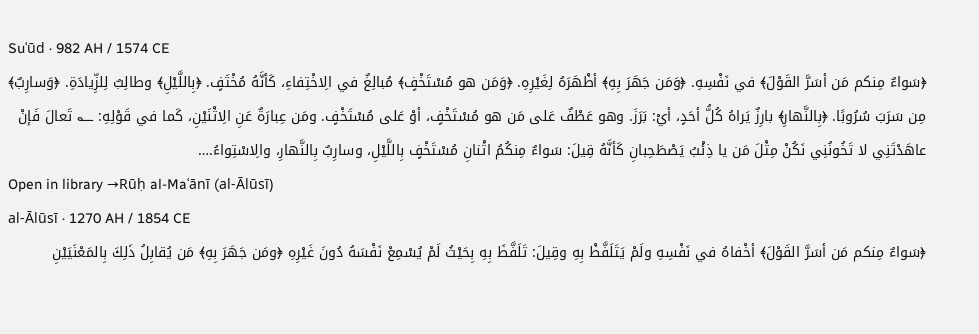Suʿūd · 982 AH / 1574 CE
﴿سَواءٌ مِنكم مَن أسَرَّ القَوْلَ﴾ في نَفْسِهِ. ﴿وَمَن جَهَرَ بِهِ﴾ أظْهَرَهُ لِغَيْرِهِ. ﴿وَمَن هو مُسْتَخْفٍ﴾ مُبالِغٌ في الِاخْتِفاءِ، كَأنَّهُ مُخْتَفٍ. ﴿بِاللَّيْلِ﴾ وطالِبٌ لِلزِّيادَةِ. ﴿وَسارِبٌ﴾ مِن سَرَبَ سُرُوبًا. ﴿بِالنَّهارِ﴾ بارِزٌ يَراهُ كُلُّ أحَدٍ، أيْ: بَرَزَ. وهو عَطْفٌ عَلى مَن هو مُسْتَخْفٍ، أوْ عَلى مُسْتَخْفٍ. ومَن عِبارَةٌ عَنِ الِاثْنَيْنِ، كَما في قَوْلِهِ: ؎ تَعالَ فَإنْ عاهَدْتَنِي لا تَخُونُنِي نَكُنْ مِثْلَ مَن يا ذِئْبُ يَصْطَحِبانِ كَأنَّهُ قِيلَ: سَواءٌ مِنكُمُ اثْنانِ مُسْتَخْفٍ بِاللَّيْلِ، وسارِبٌ بِالنَّهارِ، والِاسْتِواءُ.…
Open in library →Rūḥ al-Maʿānī (al-Ālūsī)
al-Ālūsī · 1270 AH / 1854 CE
﴿سَواءٌ مِنكم مَن أسَرَّ القَوْلَ﴾ أخْفاهُ في نَفْسِهِ ولَمْ يَتَلَفَّظْ بِهِ وقِيلَ: تَلَفَّظَ بِهِ بِحَيْثُ لَمْ يُسْمِعْ نَفْسَهُ دُونَ غَيْرِهِ ﴿ومَن جَهَرَ بِهِ﴾ مَن يُقابِلُ ذَلِكَ بِالمَعْنَيَيْنِ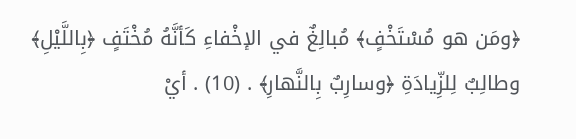﴿ومَن هو مُسْتَخْفٍ﴾ مُبالِغٌ في الإخْفاءِ كَأنَّهُ مُخْتَفٍ ﴿بِاللَّيْلِ﴾ وطالِبٌ لِلزِّيادَةِ ﴿وسارِبٌ بِالنَّهارِ﴾ . (10) . أيْ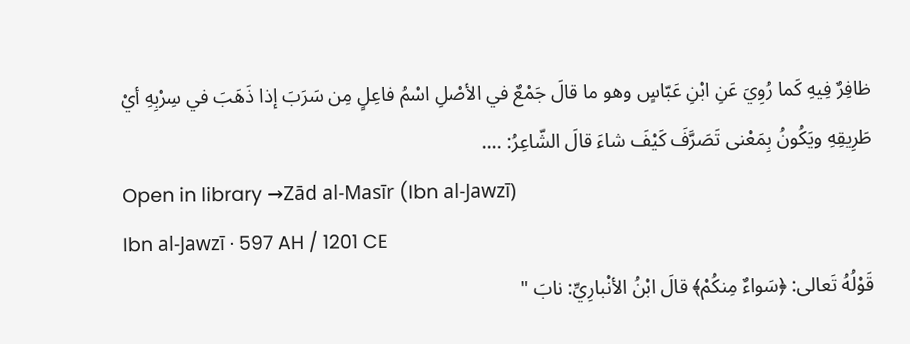ظافِرٌ فِيهِ كَما رُوِيَ عَنِ ابْنِ عَبّاسٍ وهو ما قالَ جَمْعٌ في الأصْلِ اسْمُ فاعِلٍ مِن سَرَبَ إذا ذَهَبَ في سِرْبِهِ أيْ طَرِيقِهِ ويَكُونُ بِمَعْنى تَصَرَّفَ كَيْفَ شاءَ قالَ الشّاعِرُ: .…
Open in library →Zād al-Masīr (Ibn al-Jawzī)
Ibn al-Jawzī · 597 AH / 1201 CE
قَوْلُهُ تَعالى: ﴿سَواءٌ مِنكُمْ﴾ قالَ ابْنُ الأنْبارِيِّ: نابَ "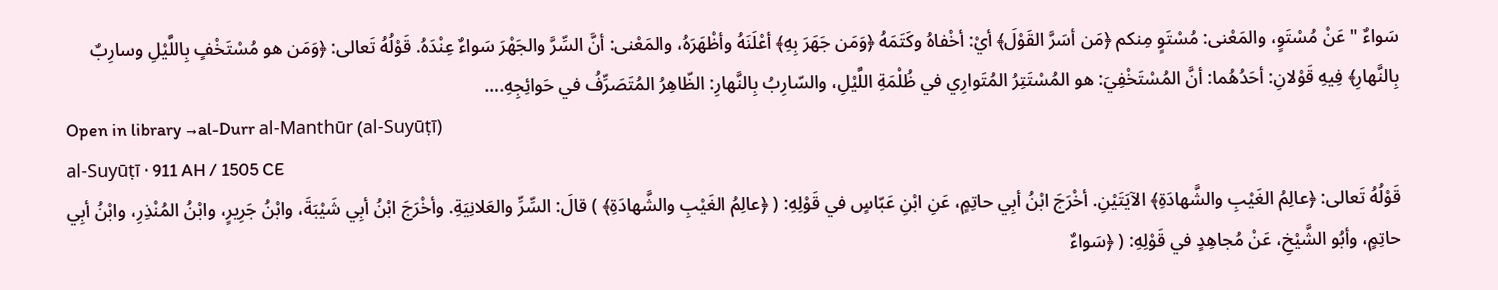سَواءٌ " عَنْ مُسْتَوٍ، والمَعْنى: مُسْتَوٍ مِنكم ﴿مَن أسَرَّ القَوْلَ﴾ أيْ: أخْفاهُ وكَتَمَهُ ﴿وَمَن جَهَرَ بِهِ﴾ أعْلَنَهُ وأظْهَرَهُ، والمَعْنى: أنَّ السِّرَّ والجَهْرَ سَواءٌ عِنْدَهُ. قَوْلُهُ تَعالى: ﴿وَمَن هو مُسْتَخْفٍ بِاللَّيْلِ وسارِبٌ بِالنَّهارِ﴾ فِيهِ قَوْلانِ: أحَدُهُما: أنَّ المُسْتَخْفِيَ: هو المُسْتَتِرُ المُتَوارِي في ظُلْمَةِ اللَّيْلِ، والسّارِبُ بِالنَّهارِ: الظّاهِرُ المُتَصَرِّفُ في حَوائِجِهِ.…
Open in library →al-Durr al-Manthūr (al-Suyūṭī)
al-Suyūṭī · 911 AH / 1505 CE
قَوْلُهُ تَعالى: ﴿عالِمُ الغَيْبِ والشَّهادَةِ﴾ الآيَتَيْنِ. أخْرَجَ ابْنُ أبِي حاتِمٍ، عَنِ ابْنِ عَبّاسٍ في قَوْلِهِ: ( ﴿عالِمُ الغَيْبِ والشَّهادَةِ﴾ ) قالَ: السِّرِّ والعَلانِيَةِ. وأخْرَجَ ابْنُ أبِي شَيْبَةَ، وابْنُ جَرِيرٍ، وابْنُ المُنْذِرِ، وابْنُ أبِي حاتِمٍ، وأبُو الشَّيْخِ، عَنْ مُجاهِدٍ في قَوْلِهِ: ( ﴿سَواءٌ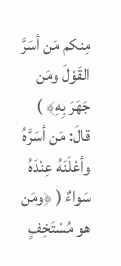مِنكم مَن أسَرَّ القَوْلَ ومَن جَهَرَ بِهِ﴾ ) قالَ: مَن أسَرَّهُ وأعْلَنَهُ عِنْدَهُ سَواءٌ ( ﴿ومَن هو مُسْتَخِفٍ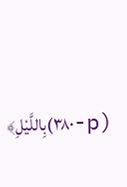(p-٣٨٠)بِاللَّيْلِ﴾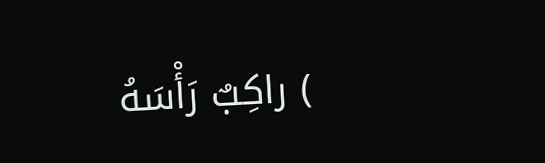) راكِبٌ رَأْسَهُ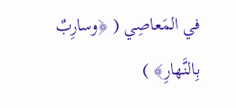في المَعاصِي ( ﴿وسارِبٌ بِالنَّهارِ﴾ )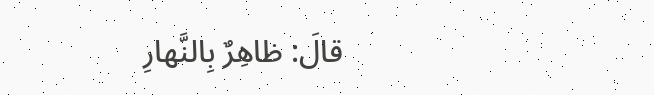قالَ: ظاهِرٌ بِالنَّهارِ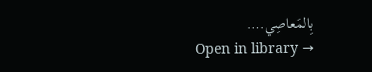بِالمَعاصِي.…
Open in library →